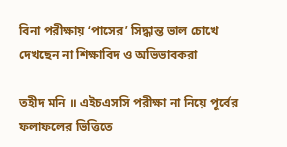বিনা পরীক্ষায় ‘পাসের’ সিদ্ধান্ত ভাল চোখে দেখছেন না শিক্ষাবিদ ও অভিভাবকরা

তহীদ মনি ॥ এইচএসসি পরীক্ষা না নিয়ে পূর্বের ফলাফলের ভিত্তিতে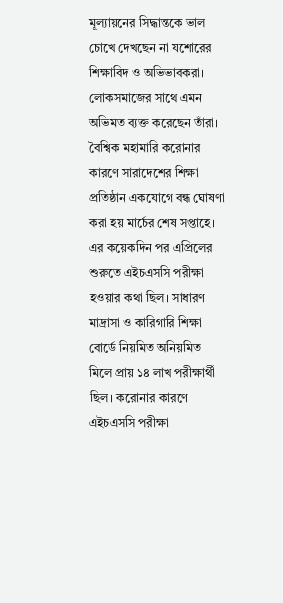মূল্যায়নের সিদ্ধান্তকে ভাল চোখে দেখছেন না যশোরের শিক্ষাবিদ ও অভিভাবকরা। লোকসমাজের সাথে এমন অভিমত ব্যক্ত করেছেন তাঁরা। বৈশ্বিক মহামারি করোনার কারণে সারাদেশের শিক্ষা প্রতিষ্ঠান একযোগে বন্ধ ঘোষণা করা হয় মার্চের শেষ সপ্তাহে। এর কয়েকদিন পর এপ্রিলের শুরুতে এইচএসসি পরীক্ষা হওয়ার কথা ছিল। সাধারণ মাদ্রাসা ও কারিগারি শিক্ষা বোর্ডে নিয়মিত অনিয়মিত মিলে প্রায় ১৪ লাখ পরীক্ষার্থী ছিল। করোনার কারণে এইচএসসি পরীক্ষা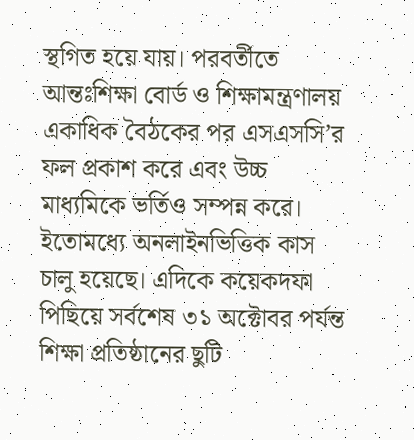স্থগিত হয়ে যায়। পরবর্তীতে আন্তঃশিক্ষা বোর্ড ও শিক্ষামন্ত্রণালয় একাধিক বৈঠকের পর এসএসসি’র ফল প্রকাশ করে এবং উচ্চ মাধ্যমিকে ভর্তিও সম্পন্ন করে। ইতোমধ্যে অনলাইনভিত্তিক কাস চালু হয়েছে। এদিকে কয়েকদফা পিছিয়ে সর্বশেষ ৩১ অক্টোবর পর্যন্ত শিক্ষা প্রতিষ্ঠানের ছুটি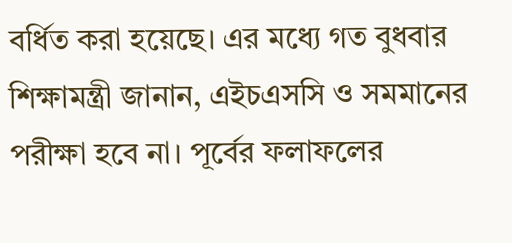বর্ধিত করা হয়েছে। এর মধ্যে গত বুধবার শিক্ষামন্ত্রী জানান, এইচএসসি ও সমমানের পরীক্ষা হবে না। পূর্বের ফলাফলের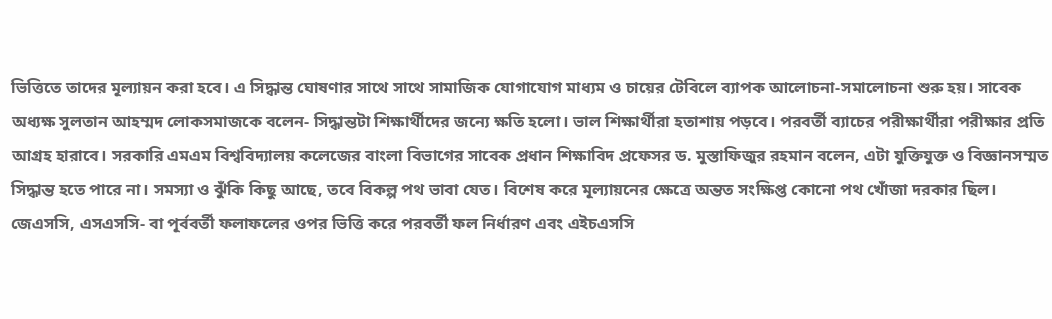ভিত্তিতে তাদের মূল্যায়ন করা হবে। এ সিদ্ধান্ত ঘোষণার সাথে সাথে সামাজিক যোগাযোগ মাধ্যম ও চায়ের টেবিলে ব্যাপক আলোচনা-সমালোচনা শুরু হয়। সাবেক অধ্যক্ষ সুলতান আহম্মদ লোকসমাজকে বলেন- সিদ্ধান্তটা শিক্ষার্থীদের জন্যে ক্ষতি হলো। ভাল শিক্ষার্থীরা হতাশায় পড়বে। পরবর্তী ব্যাচের পরীক্ষার্থীরা পরীক্ষার প্রতি আগ্রহ হারাবে। সরকারি এমএম বিশ্ববিদ্যালয় কলেজের বাংলা বিভাগের সাবেক প্রধান শিক্ষাবিদ প্রফেসর ড. মুস্তাফিজুর রহমান বলেন, এটা যুক্তিযুক্ত ও বিজ্ঞানসম্মত সিদ্ধান্ত হতে পারে না। সমস্যা ও ঝুঁকি কিছু আছে, তবে বিকল্প পথ ভাবা যেত। বিশেষ করে মূল্যায়নের ক্ষেত্রে অন্তত সংক্ষিপ্ত কোনো পথ খোঁজা দরকার ছিল। জেএসসি, এসএসসি- বা পূর্ববর্তী ফলাফলের ওপর ভিত্তি করে পরবর্তী ফল নির্ধারণ এবং এইচএসসি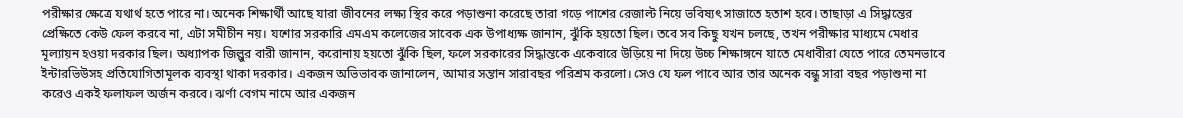পরীক্ষার ক্ষেত্রে যথার্থ হতে পারে না। অনেক শিক্ষার্থী আছে যারা জীবনের লক্ষ্য স্থির করে পড়াশুনা করেছে তারা গড়ে পাশের রেজাল্ট নিয়ে ভবিষ্যৎ সাজাতে হতাশ হবে। তাছাড়া এ সিদ্ধান্তের প্রেক্ষিতে কেউ ফেল করবে না, এটা সমীচীন নয়। যশোর সরকারি এমএম কলেজের সাবেক এক উপাধ্যক্ষ জানান, ঝুঁকি হয়তো ছিল। তবে সব কিছু যখন চলছে, তখন পরীক্ষার মাধ্যমে মেধার মূল্যায়ন হওয়া দরকার ছিল। অধ্যাপক জিল্লুর বারী জানান, করোনায় হয়তো ঝুঁকি ছিল, ফলে সরকারের সিদ্ধান্তকে একেবারে উড়িয়ে না দিয়ে উচ্চ শিক্ষাঙ্গনে যাতে মেধাবীরা যেতে পারে তেমনভাবে ইন্টারভিউসহ প্রতিযোগিতামূলক ব্যবস্থা থাকা দরকার। একজন অভিভাবক জানালেন, আমার সন্তান সারাবছর পরিশ্রম করলো। সেও যে ফল পাবে আর তার অনেক বন্ধু সারা বছর পড়াশুনা না করেও একই ফলাফল অর্জন করবে। ঝর্ণা বেগম নামে আর একজন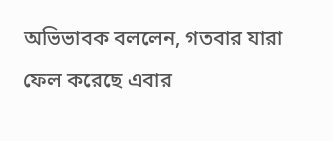অভিভাবক বললেন, গতবার যারা ফেল করেছে এবার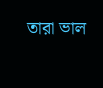তারা ভাল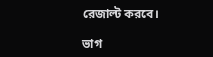রেজাল্ট করবে।

ভাগ